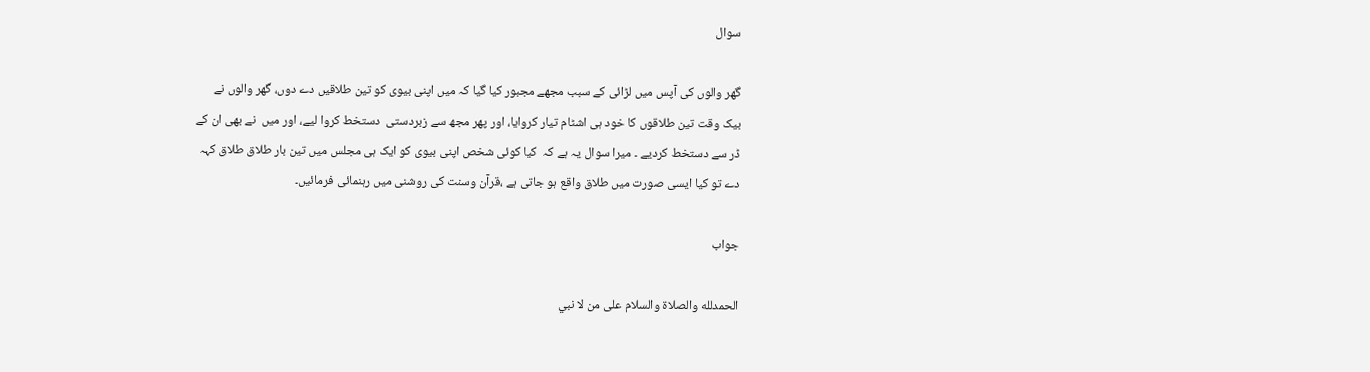سوال

گھر والوں کی آپس میں لڑائی کے سبب مجھے مجبور کیا گیا کہ میں اپنی بیوی کو تین طلاقیں دے دوں، گھر والوں نے  بیک وقت تین طلاقوں کا خود ہی اشٹام تیار کروایا، اور پھر مجھ سے زبردستی  دستخط کروا لیے، اور میں  نے بھی ان کے ڈر سے دستخط کردیے ۔ میرا سوال یہ ہے کہ  کیا کوئی شخص اپنی بیوی کو ایک ہی مجلس میں تین بار طلاق طلاق کہہ دے تو کیا ایسی صورت میں طلاق واقع ہو جاتی ہے ،قرآن وسنت کی روشنی میں رہنمائی فرمائیں۔

جواب

الحمدلله والصلاة والسلام على من لا نبي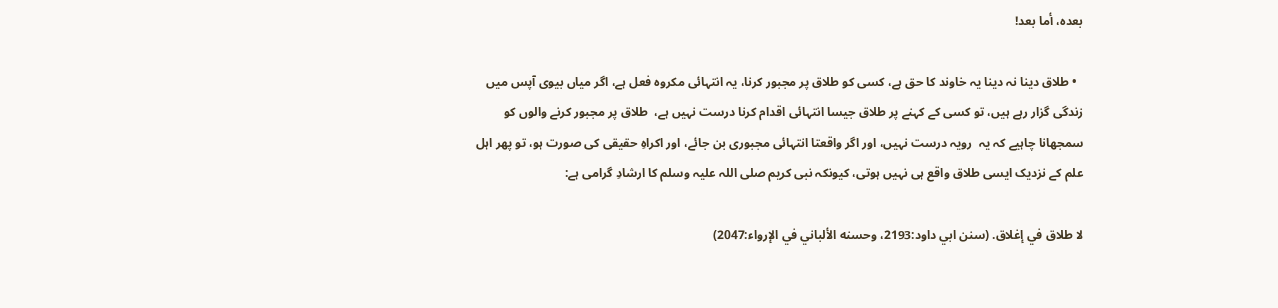بعده، أما بعد!

  • طلاق دینا نہ دینا یہ خاوند کا حق ہے، کسی کو طلاق پر مجبور کرنا، یہ انتہائی مکروہ فعل ہے، اگر میاں بیوی آپس میں زندگی گزار رہے ہیں، تو کسی کے کہنے پر طلاق جیسا انتہائی اقدام کرنا درست نہیں ہے،  طلاق پر مجبور کرنے والوں کو سمجھانا چاہیے کہ یہ  رویہ درست نہیں، اور اگر واقعتا انتہائی مجبوری بن جائے، اور اکراہِ حقیقی کی صورت ہو، تو پھر اہل علم کے نزدیک ایسی طلاق واقع ہی نہیں ہوتی، کیونکہ نبی کریم صلی اللہ علیہ وسلم کا ارشادِ گرامی ہے:

لا طلاق في إغلاق. (سنن ابي داود:2193، وحسنه الألباني في الإرواء:2047)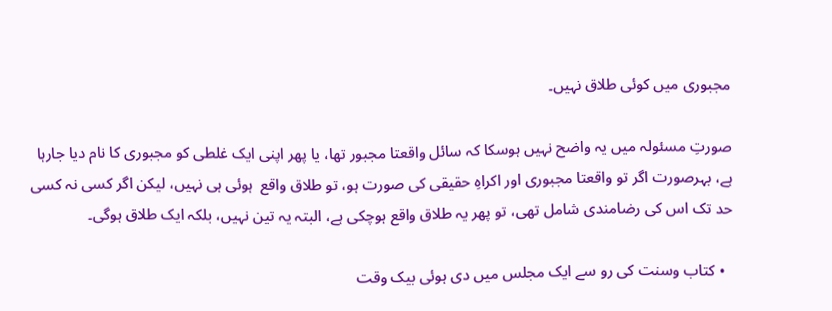مجبوری میں کوئی طلاق نہیں۔

صورتِ مسئولہ میں یہ واضح نہیں ہوسکا کہ سائل واقعتا مجبور تھا، یا پھر اپنی ایک غلطی کو مجبوری کا نام دیا جارہا ہے، بہرصورت اگر تو واقعتا مجبوری اور اکراہِ حقیقی کی صورت ہو، تو طلاق واقع  ہوئی ہی نہیں، لیکن اگر کسی نہ کسی حد تک اس کی رضامندی شامل تھی، تو پھر یہ طلاق واقع ہوچکی ہے، البتہ یہ تین نہیں، بلکہ ایک طلاق ہوگی۔

  • کتاب وسنت کی رو سے ایک مجلس میں دی ہوئی بیک وقت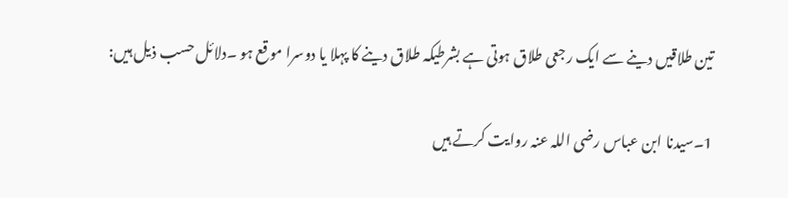تین طلاقیں دینے سے ایک رجعی طلاق ہوتی ہے بشرطیکہ طلاق دینے کا پہلا یا دوسرا موقع ہو ۔دلائل حسب ذیل ہیں:

1۔سیدنا ابن عباس رضی اللہ عنہ روایت کرتے ہیں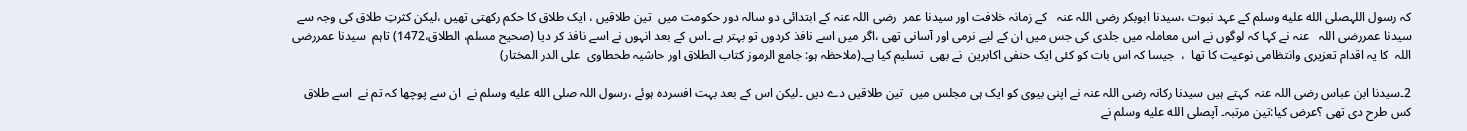کہ رسول اللہصلى الله عليه وسلم کے عہد نبوت ،سیدنا ابوبکر رضی اللہ عنہ   کے زمانہ خلافت اور سیدنا عمر  رضی اللہ عنہ کے ابتدائی دو سالہ دور حکومت میں  تین طلاقیں ، ایک طلاق کا حکم رکھتی تھیں ،لیکن کثرتِ طلاق کی وجہ سے سیدنا عمررضی اللہ   عنہ نے کہا کہ لوگوں نے اس معاملہ میں جلدی کی جس میں ان کے لیے نرمی اور آسانی تھی ،اگر میں اسے نافذ کردوں تو بہتر ہے ۔اس کے بعد انہوں نے اسے نافذ کر دیا (صحیح مسلم، الطلاق،1472) تاہم  سیدنا عمررضی اللہ  کا یہ اقدام تعزیری وانتظامی نوعیت کا تھا  ،  جیسا کہ اس بات کو کئی ایک حنفی اکابرین  نے بھی  تسلیم کیا ہے۔(ملاحظہ ہو: جامع الرموز کتاب الطلاق اور حاشیہ طحطاوی  على الدر المختار)

2۔سیدنا ابن عباس رضی اللہ عنہ  کہتے ہیں سیدنا رکانہ رضی اللہ عنہ نے اپنی بیوی کو ایک ہی مجلس میں  تین طلاقیں دے دیں ۔لیکن اس کے بعد بہت افسردہ ہوئے ،رسول اللہ صلى الله عليه وسلم نے  ان سے پوچھا کہ تم نے  اسے طلاق کس طرح دی تھی ؟عرض کیا:تین مرتبہ۔ آپصلى الله عليه وسلم نے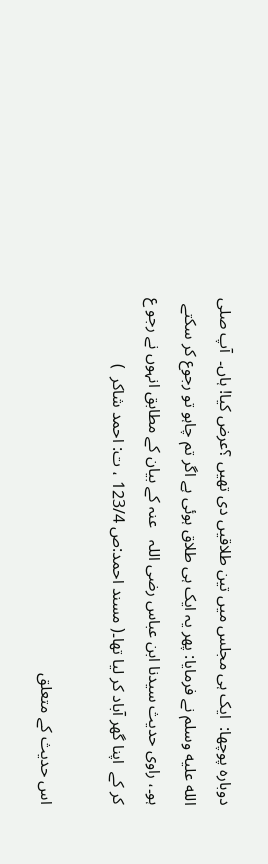دوبارہ پوچھا:  ایک ہی مجلس میں تین طلاقیں دی تھیں ؟عرض کیا! ہاں۔  آپ صلى الله عليه وسلم نے فرمایا: پھر یہ ایک ہی طلاق ہوئی ہے اگر تم چاہو تو رجوع کر سکتے ہو۔، راوی حدیث سیدنا ابن عباس رضی اللہ   عنہ کے بیان کے مطابق انہوں نے رجو ع کر کے  اپنا گھر آباد کر لیا تھا۔( مسند احمد:ص 123/4 ، ت: احمد شاکر  )

اس حدیث کے متعلق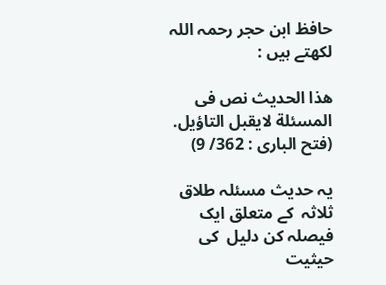حافظ ابن حجر رحمہ اللہ لکھتے ہیں :

هذا الحدیث نص فی المسئلة لایقبل التاؤیل. (فتح الباری : 362/ 9)

یہ حدیث مسئلہ طلاق ثلاثہ  کے متعلق ایک فیصلہ کن دلیل  کی حیثیت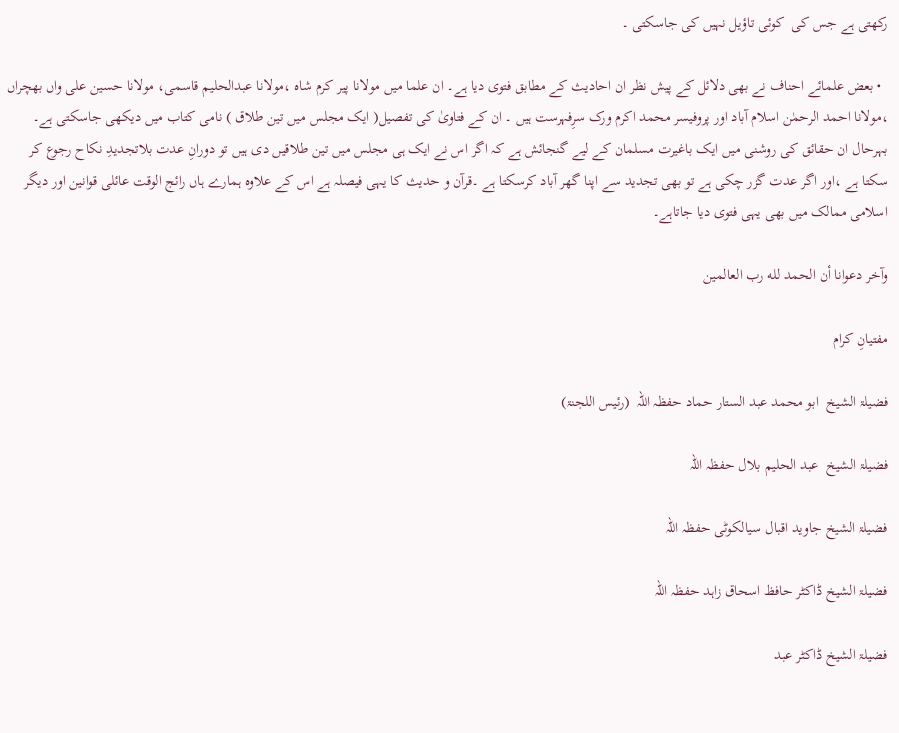رکھتی ہے جس کی  کوئی تاؤیل نہیں کی جاسکتی ۔

  • بعض علمائے احناف نے بھی دلائل کے پیش نظر ان احادیث کے مطابق فتوی دیا ہے۔ ان علما میں مولانا پیر کرم شاہ ،مولانا عبدالحلیم قاسمی، مولانا حسین علی واں بھچراں ،مولانا احمد الرحمٰن اسلام آباد اور پروفیسر محمد اکرم ورک سرِفہرست ہیں ۔ ان کے فتاویٰ کی تفصیل( ایک مجلس میں تین طلاق ) نامی کتاب میں دیکھی جاسکتی ہے۔ بہرحال ان حقائق کی روشنی میں ایک باغیرت مسلمان کے لیے گنجائش ہے کہ اگر اس نے ایک ہی مجلس میں تین طلاقیں دی ہیں تو دورانِ عدت بلاتجدیدِ نکاح رجوع کر سکتا ہے ،اور اگر عدت گزر چکی ہے تو بھی تجدید سے اپنا گھر آباد کرسکتا ہے ۔قرآن و حدیث کا یہی فیصلہ ہے اس کے علاوہ ہمارے ہاں رائج الوقت عائلی قوانین اور دیگر اسلامی ممالک میں بھی یہی فتوی دیا جاتاہے۔

وآخر دعوانا أن الحمد لله رب العالمين

مفتیانِ کرام

فضیلۃ الشیخ  ابو محمد عبد الستار حماد حفظہ اللہ  (رئیس اللجنۃ)

فضیلۃ الشیخ  عبد الحلیم بلال حفظہ اللہ

فضیلۃ الشیخ جاوید اقبال سیالکوٹی حفظہ اللہ

فضیلۃ الشیخ ڈاکٹر حافظ اسحاق زاہد حفظہ اللہ

فضیلۃ الشیخ ڈاکٹر عبد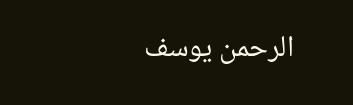الرحمن یوسف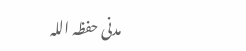مدنی حفظہ اللہ